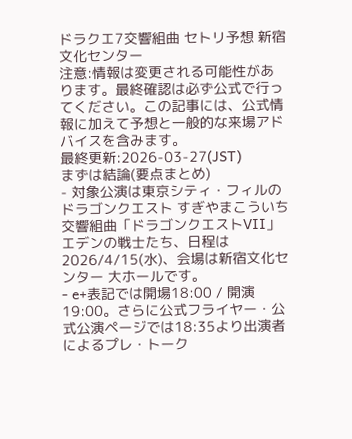ドラクエ7交響組曲 セトリ予想 新宿文化センター
注意:情報は変更される可能性があります。最終確認は必ず公式で行ってください。この記事には、公式情報に加えて予想と一般的な来場アドバイスを含みます。
最終更新:2026-03-27(JST)
まずは結論(要点まとめ)
- 対象公演は東京シティ・フィルのドラゴンクエスト すぎやまこういち 交響組曲「ドラゴンクエストVII」エデンの戦士たち、日程は2026/4/15(水)、会場は新宿文化センター 大ホールです。
- e+表記では開場18:00 / 開演19:00。さらに公式フライヤー・公式公演ページでは18:35より出演者によるプレ・トーク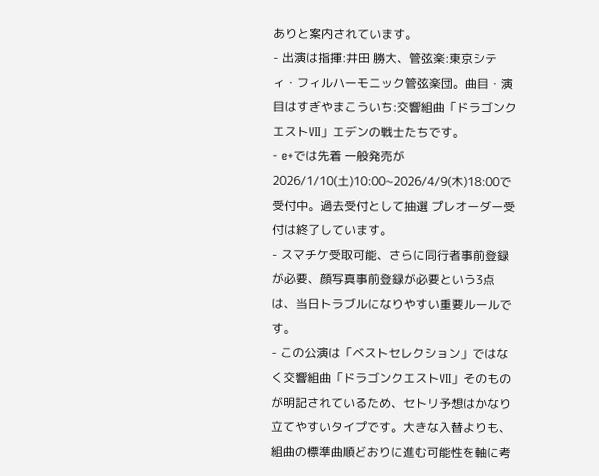ありと案内されています。
- 出演は指揮:井田 勝大、管弦楽:東京シティ・フィルハーモニック管弦楽団。曲目・演目はすぎやまこういち:交響組曲「ドラゴンクエストVII」エデンの戦士たちです。
- e+では先着 一般発売が2026/1/10(土)10:00~2026/4/9(木)18:00で受付中。過去受付として抽選 プレオーダー受付は終了しています。
- スマチケ受取可能、さらに同行者事前登録が必要、顔写真事前登録が必要という3点は、当日トラブルになりやすい重要ルールです。
- この公演は「ベストセレクション」ではなく交響組曲「ドラゴンクエストVII」そのものが明記されているため、セトリ予想はかなり立てやすいタイプです。大きな入替よりも、組曲の標準曲順どおりに進む可能性を軸に考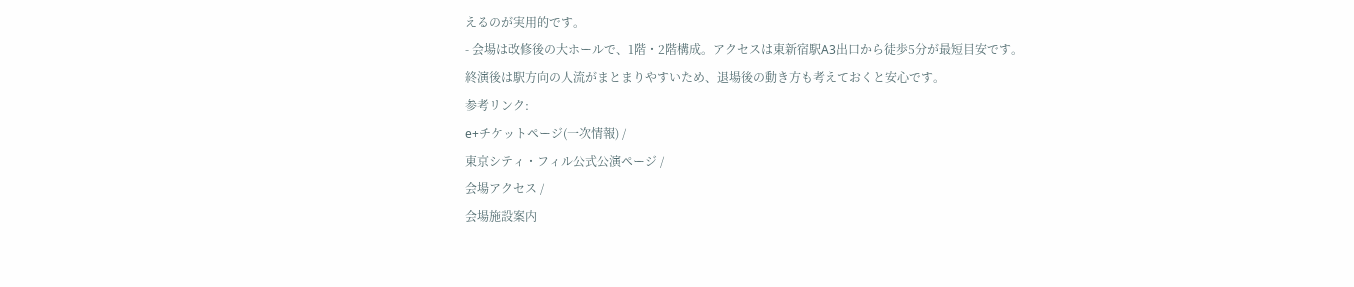えるのが実用的です。
- 会場は改修後の大ホールで、1階・2階構成。アクセスは東新宿駅A3出口から徒歩5分が最短目安です。終演後は駅方向の人流がまとまりやすいため、退場後の動き方も考えておくと安心です。
参考リンク:
e+チケットページ(一次情報) /
東京シティ・フィル公式公演ページ /
会場アクセス /
会場施設案内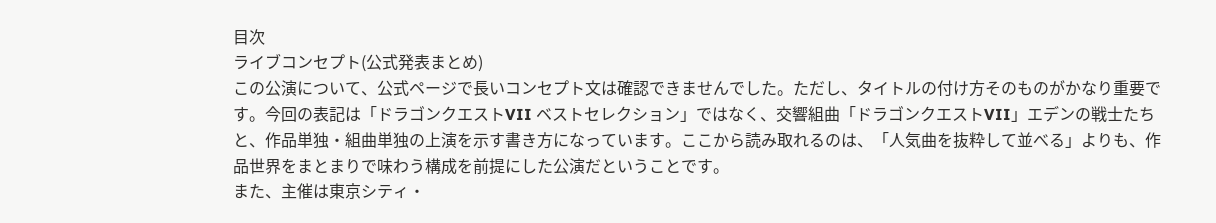目次
ライブコンセプト(公式発表まとめ)
この公演について、公式ページで長いコンセプト文は確認できませんでした。ただし、タイトルの付け方そのものがかなり重要です。今回の表記は「ドラゴンクエストVII ベストセレクション」ではなく、交響組曲「ドラゴンクエストVII」エデンの戦士たちと、作品単独・組曲単独の上演を示す書き方になっています。ここから読み取れるのは、「人気曲を抜粋して並べる」よりも、作品世界をまとまりで味わう構成を前提にした公演だということです。
また、主催は東京シティ・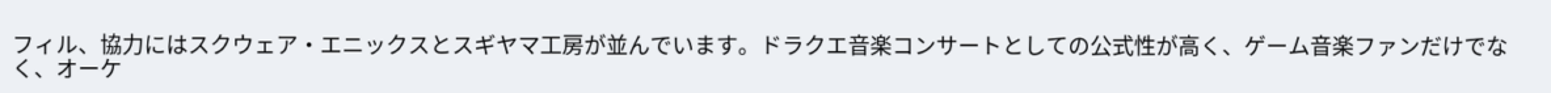フィル、協力にはスクウェア・エニックスとスギヤマ工房が並んでいます。ドラクエ音楽コンサートとしての公式性が高く、ゲーム音楽ファンだけでなく、オーケ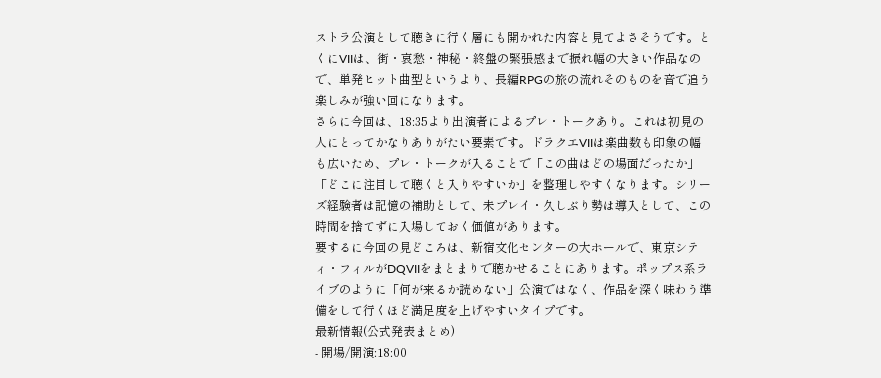ストラ公演として聴きに行く層にも開かれた内容と見てよさそうです。とくにVIIは、街・哀愁・神秘・終盤の緊張感まで振れ幅の大きい作品なので、単発ヒット曲型というより、長編RPGの旅の流れそのものを音で追う楽しみが強い回になります。
さらに今回は、18:35より出演者によるプレ・トークあり。これは初見の人にとってかなりありがたい要素です。ドラクエVIIは楽曲数も印象の幅も広いため、プレ・トークが入ることで「この曲はどの場面だったか」「どこに注目して聴くと入りやすいか」を整理しやすくなります。シリーズ経験者は記憶の補助として、未プレイ・久しぶり勢は導入として、この時間を捨てずに入場しておく価値があります。
要するに今回の見どころは、新宿文化センターの大ホールで、東京シティ・フィルがDQVIIをまとまりで聴かせることにあります。ポップス系ライブのように「何が来るか読めない」公演ではなく、作品を深く味わう準備をして行くほど満足度を上げやすいタイプです。
最新情報(公式発表まとめ)
- 開場/開演:18:00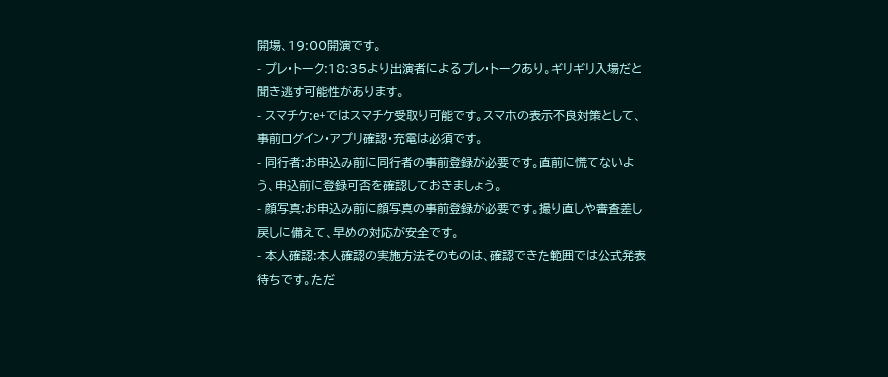開場、19:00開演です。
- プレ・トーク:18:35より出演者によるプレ・トークあり。ギリギリ入場だと聞き逃す可能性があります。
- スマチケ:e+ではスマチケ受取り可能です。スマホの表示不良対策として、事前ログイン・アプリ確認・充電は必須です。
- 同行者:お申込み前に同行者の事前登録が必要です。直前に慌てないよう、申込前に登録可否を確認しておきましょう。
- 顔写真:お申込み前に顔写真の事前登録が必要です。撮り直しや審査差し戻しに備えて、早めの対応が安全です。
- 本人確認:本人確認の実施方法そのものは、確認できた範囲では公式発表待ちです。ただ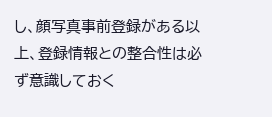し、顔写真事前登録がある以上、登録情報との整合性は必ず意識しておく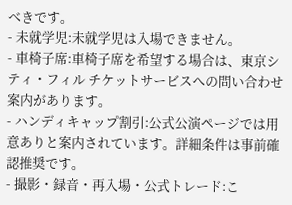べきです。
- 未就学児:未就学児は入場できません。
- 車椅子席:車椅子席を希望する場合は、東京シティ・フィル チケットサービスへの問い合わせ案内があります。
- ハンディキャップ割引:公式公演ページでは用意ありと案内されています。詳細条件は事前確認推奨です。
- 撮影・録音・再入場・公式トレード:こ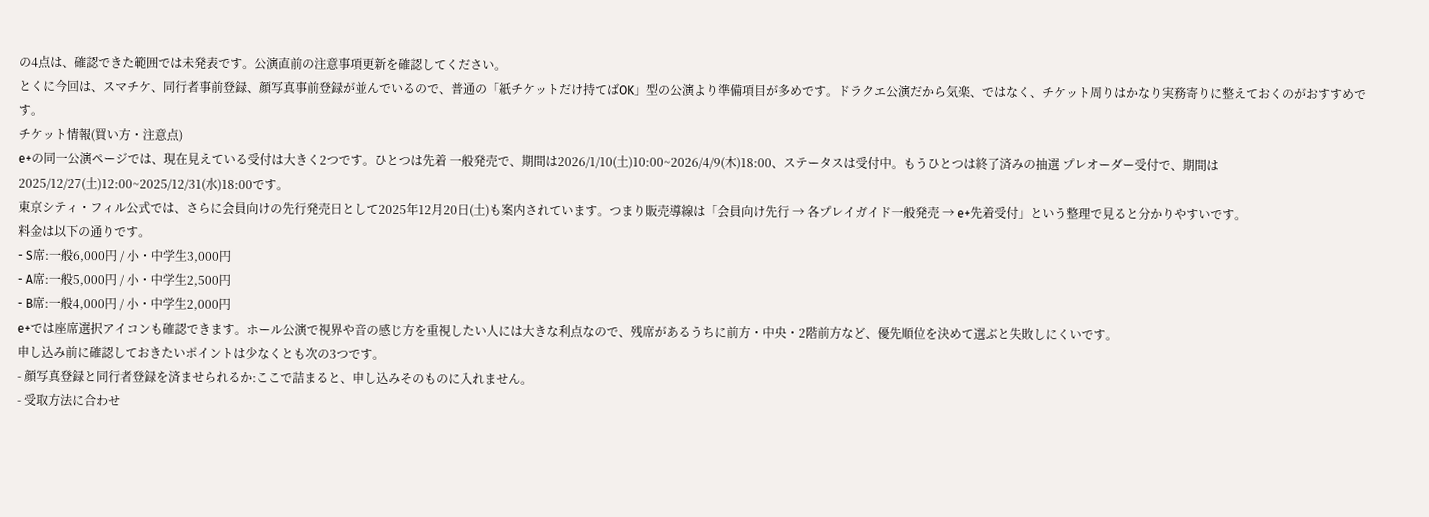の4点は、確認できた範囲では未発表です。公演直前の注意事項更新を確認してください。
とくに今回は、スマチケ、同行者事前登録、顔写真事前登録が並んでいるので、普通の「紙チケットだけ持てばOK」型の公演より準備項目が多めです。ドラクエ公演だから気楽、ではなく、チケット周りはかなり実務寄りに整えておくのがおすすめです。
チケット情報(買い方・注意点)
e+の同一公演ページでは、現在見えている受付は大きく2つです。ひとつは先着 一般発売で、期間は2026/1/10(土)10:00~2026/4/9(木)18:00、ステータスは受付中。もうひとつは終了済みの抽選 プレオーダー受付で、期間は2025/12/27(土)12:00~2025/12/31(水)18:00です。
東京シティ・フィル公式では、さらに会員向けの先行発売日として2025年12月20日(土)も案内されています。つまり販売導線は「会員向け先行 → 各プレイガイド一般発売 → e+先着受付」という整理で見ると分かりやすいです。
料金は以下の通りです。
- S席:一般6,000円 / 小・中学生3,000円
- A席:一般5,000円 / 小・中学生2,500円
- B席:一般4,000円 / 小・中学生2,000円
e+では座席選択アイコンも確認できます。ホール公演で視界や音の感じ方を重視したい人には大きな利点なので、残席があるうちに前方・中央・2階前方など、優先順位を決めて選ぶと失敗しにくいです。
申し込み前に確認しておきたいポイントは少なくとも次の3つです。
- 顔写真登録と同行者登録を済ませられるか:ここで詰まると、申し込みそのものに入れません。
- 受取方法に合わせ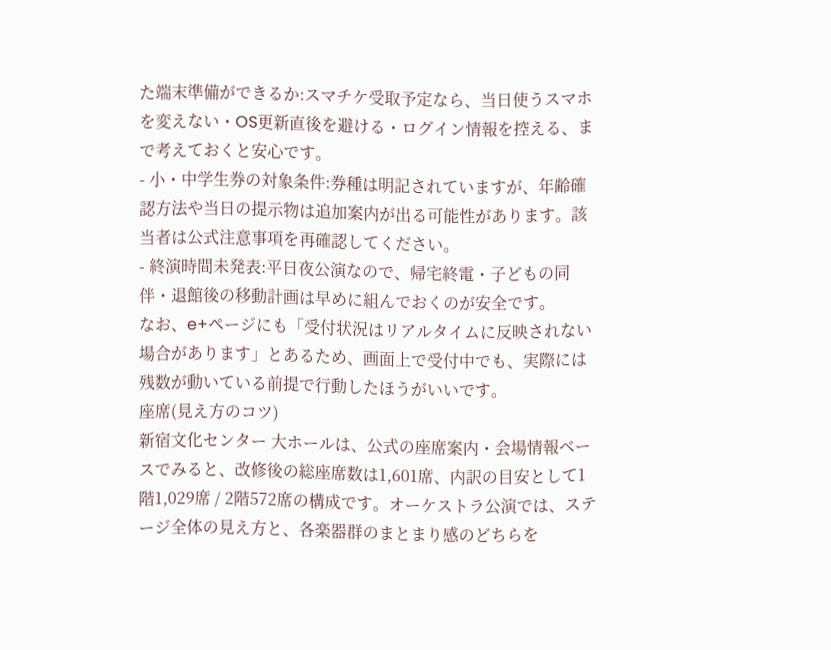た端末準備ができるか:スマチケ受取予定なら、当日使うスマホを変えない・OS更新直後を避ける・ログイン情報を控える、まで考えておくと安心です。
- 小・中学生券の対象条件:券種は明記されていますが、年齢確認方法や当日の提示物は追加案内が出る可能性があります。該当者は公式注意事項を再確認してください。
- 終演時間未発表:平日夜公演なので、帰宅終電・子どもの同伴・退館後の移動計画は早めに組んでおくのが安全です。
なお、e+ページにも「受付状況はリアルタイムに反映されない場合があります」とあるため、画面上で受付中でも、実際には残数が動いている前提で行動したほうがいいです。
座席(見え方のコツ)
新宿文化センター 大ホールは、公式の座席案内・会場情報ベースでみると、改修後の総座席数は1,601席、内訳の目安として1階1,029席 / 2階572席の構成です。オーケストラ公演では、ステージ全体の見え方と、各楽器群のまとまり感のどちらを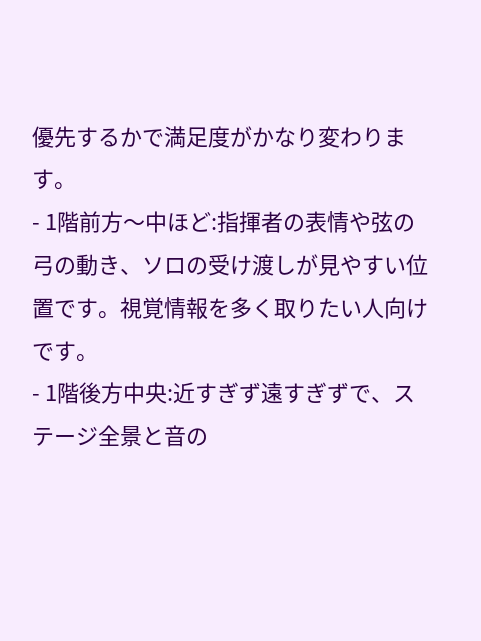優先するかで満足度がかなり変わります。
- 1階前方〜中ほど:指揮者の表情や弦の弓の動き、ソロの受け渡しが見やすい位置です。視覚情報を多く取りたい人向けです。
- 1階後方中央:近すぎず遠すぎずで、ステージ全景と音の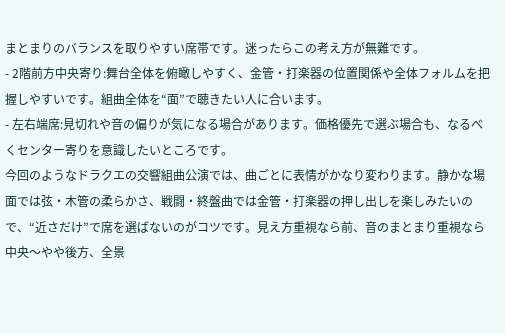まとまりのバランスを取りやすい席帯です。迷ったらこの考え方が無難です。
- 2階前方中央寄り:舞台全体を俯瞰しやすく、金管・打楽器の位置関係や全体フォルムを把握しやすいです。組曲全体を“面”で聴きたい人に合います。
- 左右端席:見切れや音の偏りが気になる場合があります。価格優先で選ぶ場合も、なるべくセンター寄りを意識したいところです。
今回のようなドラクエの交響組曲公演では、曲ごとに表情がかなり変わります。静かな場面では弦・木管の柔らかさ、戦闘・終盤曲では金管・打楽器の押し出しを楽しみたいので、“近さだけ”で席を選ばないのがコツです。見え方重視なら前、音のまとまり重視なら中央〜やや後方、全景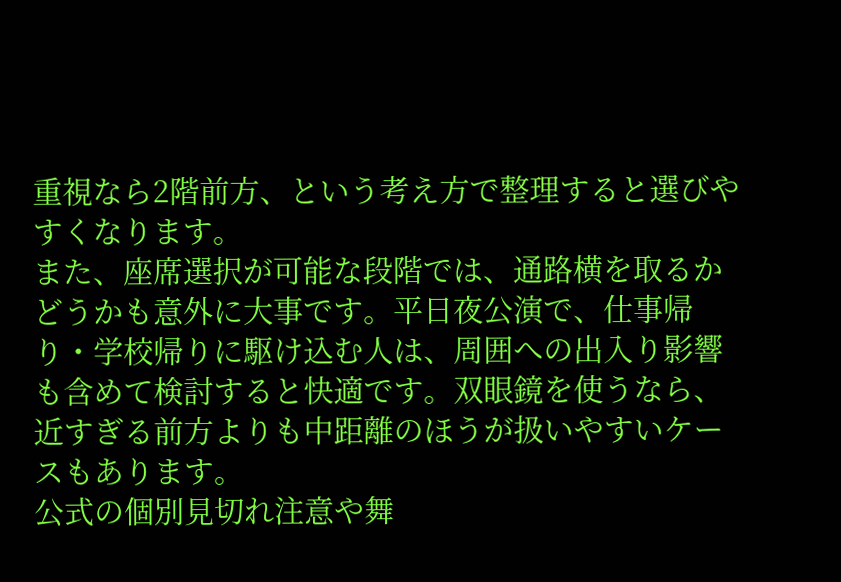重視なら2階前方、という考え方で整理すると選びやすくなります。
また、座席選択が可能な段階では、通路横を取るかどうかも意外に大事です。平日夜公演で、仕事帰り・学校帰りに駆け込む人は、周囲への出入り影響も含めて検討すると快適です。双眼鏡を使うなら、近すぎる前方よりも中距離のほうが扱いやすいケースもあります。
公式の個別見切れ注意や舞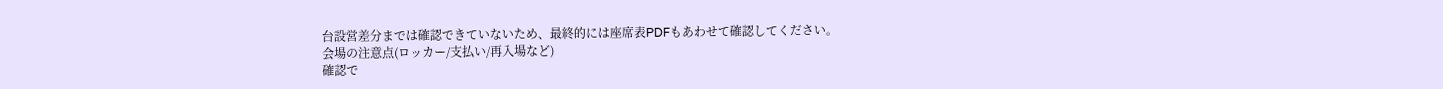台設営差分までは確認できていないため、最終的には座席表PDFもあわせて確認してください。
会場の注意点(ロッカー/支払い/再入場など)
確認で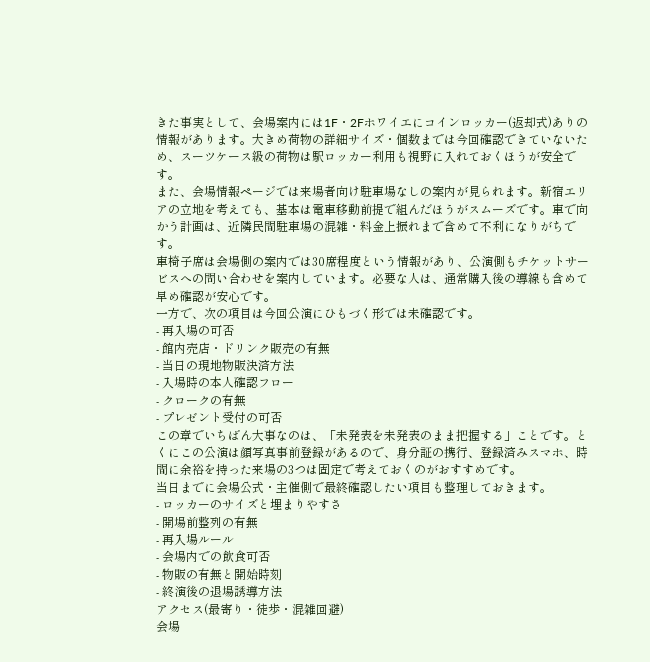きた事実として、会場案内には1F・2Fホワイエにコインロッカー(返却式)ありの情報があります。大きめ荷物の詳細サイズ・個数までは今回確認できていないため、スーツケース級の荷物は駅ロッカー利用も視野に入れておくほうが安全です。
また、会場情報ページでは来場者向け駐車場なしの案内が見られます。新宿エリアの立地を考えても、基本は電車移動前提で組んだほうがスムーズです。車で向かう計画は、近隣民間駐車場の混雑・料金上振れまで含めて不利になりがちです。
車椅子席は会場側の案内では30席程度という情報があり、公演側もチケットサービスへの問い合わせを案内しています。必要な人は、通常購入後の導線も含めて早め確認が安心です。
一方で、次の項目は今回公演にひもづく形では未確認です。
- 再入場の可否
- 館内売店・ドリンク販売の有無
- 当日の現地物販決済方法
- 入場時の本人確認フロー
- クロークの有無
- プレゼント受付の可否
この章でいちばん大事なのは、「未発表を未発表のまま把握する」ことです。とくにこの公演は顔写真事前登録があるので、身分証の携行、登録済みスマホ、時間に余裕を持った来場の3つは固定で考えておくのがおすすめです。
当日までに会場公式・主催側で最終確認したい項目も整理しておきます。
- ロッカーのサイズと埋まりやすさ
- 開場前整列の有無
- 再入場ルール
- 会場内での飲食可否
- 物販の有無と開始時刻
- 終演後の退場誘導方法
アクセス(最寄り・徒歩・混雑回避)
会場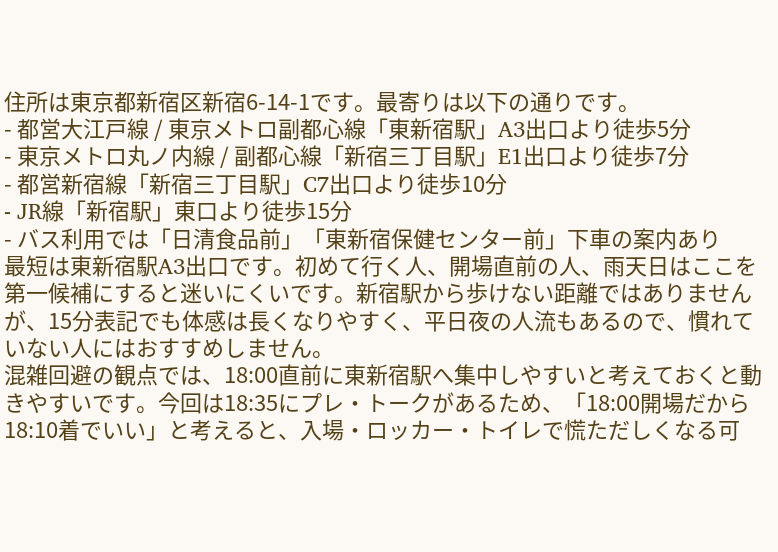住所は東京都新宿区新宿6-14-1です。最寄りは以下の通りです。
- 都営大江戸線 / 東京メトロ副都心線「東新宿駅」A3出口より徒歩5分
- 東京メトロ丸ノ内線 / 副都心線「新宿三丁目駅」E1出口より徒歩7分
- 都営新宿線「新宿三丁目駅」C7出口より徒歩10分
- JR線「新宿駅」東口より徒歩15分
- バス利用では「日清食品前」「東新宿保健センター前」下車の案内あり
最短は東新宿駅A3出口です。初めて行く人、開場直前の人、雨天日はここを第一候補にすると迷いにくいです。新宿駅から歩けない距離ではありませんが、15分表記でも体感は長くなりやすく、平日夜の人流もあるので、慣れていない人にはおすすめしません。
混雑回避の観点では、18:00直前に東新宿駅へ集中しやすいと考えておくと動きやすいです。今回は18:35にプレ・トークがあるため、「18:00開場だから18:10着でいい」と考えると、入場・ロッカー・トイレで慌ただしくなる可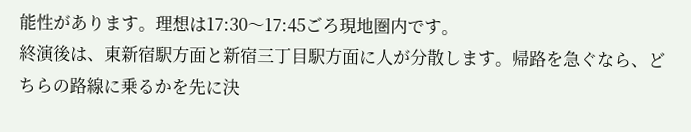能性があります。理想は17:30〜17:45ごろ現地圏内です。
終演後は、東新宿駅方面と新宿三丁目駅方面に人が分散します。帰路を急ぐなら、どちらの路線に乗るかを先に決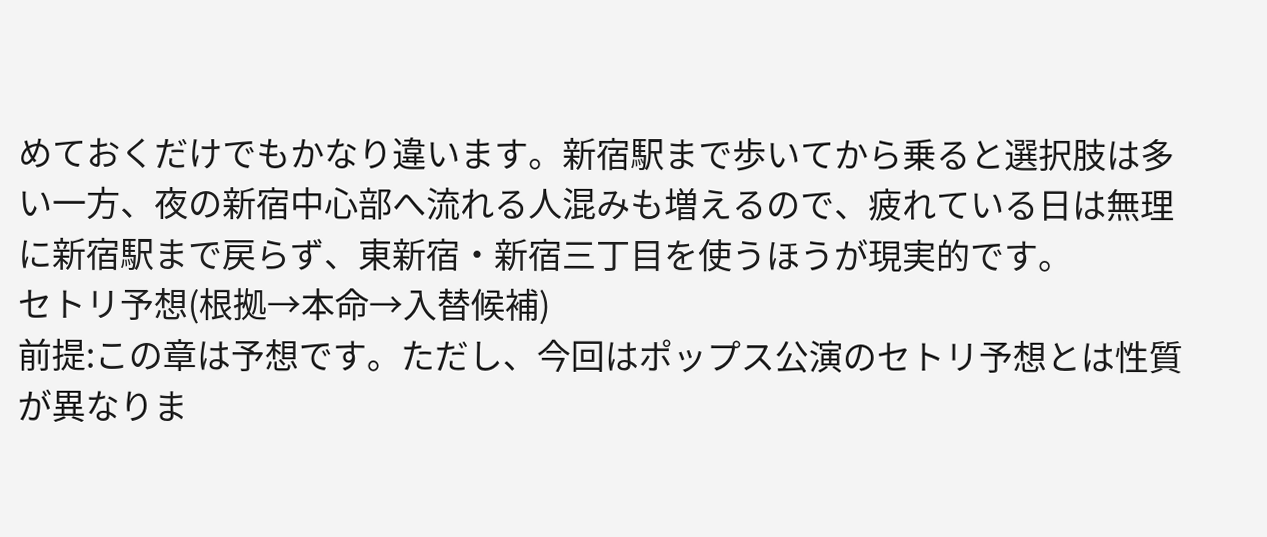めておくだけでもかなり違います。新宿駅まで歩いてから乗ると選択肢は多い一方、夜の新宿中心部へ流れる人混みも増えるので、疲れている日は無理に新宿駅まで戻らず、東新宿・新宿三丁目を使うほうが現実的です。
セトリ予想(根拠→本命→入替候補)
前提:この章は予想です。ただし、今回はポップス公演のセトリ予想とは性質が異なりま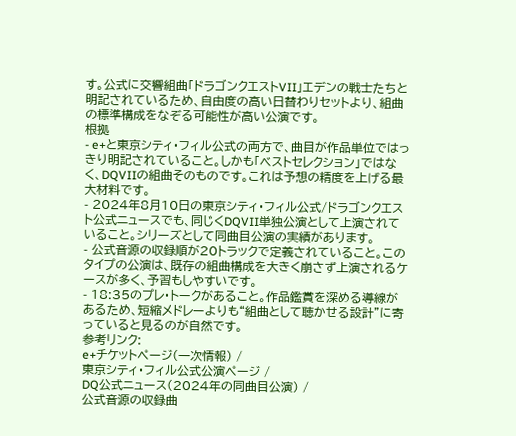す。公式に交響組曲「ドラゴンクエストVII」エデンの戦士たちと明記されているため、自由度の高い日替わりセットより、組曲の標準構成をなぞる可能性が高い公演です。
根拠
- e+と東京シティ・フィル公式の両方で、曲目が作品単位ではっきり明記されていること。しかも「ベストセレクション」ではなく、DQVIIの組曲そのものです。これは予想の精度を上げる最大材料です。
- 2024年8月10日の東京シティ・フィル公式/ドラゴンクエスト公式ニュースでも、同じくDQVII単独公演として上演されていること。シリーズとして同曲目公演の実績があります。
- 公式音源の収録順が20トラックで定義されていること。このタイプの公演は、既存の組曲構成を大きく崩さず上演されるケースが多く、予習もしやすいです。
- 18:35のプレ・トークがあること。作品鑑賞を深める導線があるため、短縮メドレーよりも“組曲として聴かせる設計”に寄っていると見るのが自然です。
参考リンク:
e+チケットページ(一次情報) /
東京シティ・フィル公式公演ページ /
DQ公式ニュース(2024年の同曲目公演) /
公式音源の収録曲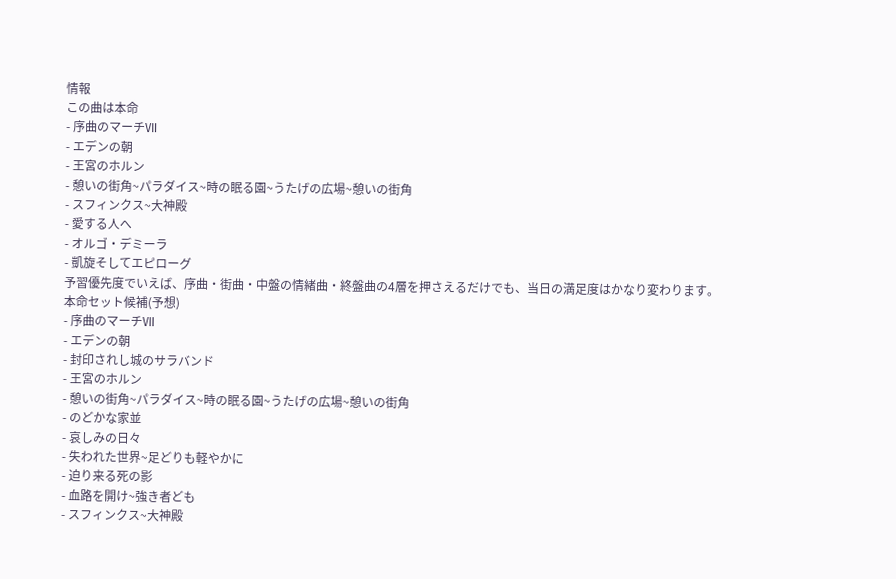情報
この曲は本命
- 序曲のマーチⅦ
- エデンの朝
- 王宮のホルン
- 憩いの街角~パラダイス~時の眠る園~うたげの広場~憩いの街角
- スフィンクス~大神殿
- 愛する人へ
- オルゴ・デミーラ
- 凱旋そしてエピローグ
予習優先度でいえば、序曲・街曲・中盤の情緒曲・終盤曲の4層を押さえるだけでも、当日の満足度はかなり変わります。
本命セット候補(予想)
- 序曲のマーチⅦ
- エデンの朝
- 封印されし城のサラバンド
- 王宮のホルン
- 憩いの街角~パラダイス~時の眠る園~うたげの広場~憩いの街角
- のどかな家並
- 哀しみの日々
- 失われた世界~足どりも軽やかに
- 迫り来る死の影
- 血路を開け~強き者ども
- スフィンクス~大神殿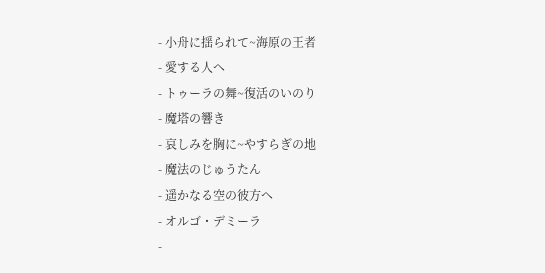- 小舟に揺られて~海原の王者
- 愛する人へ
- トゥーラの舞~復活のいのり
- 魔塔の響き
- 哀しみを胸に~やすらぎの地
- 魔法のじゅうたん
- 遥かなる空の彼方へ
- オルゴ・デミーラ
-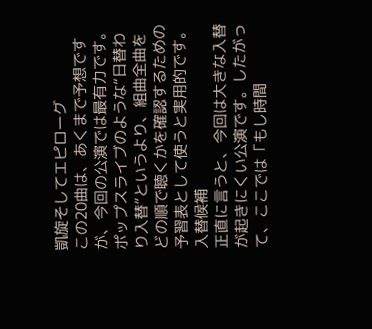凱旋そしてエピローグ
この20曲は、あくまで予想ですが、今回の公演では最有力です。ポップスライブのような“日替わり入替”というより、組曲全曲をどの順で聴くかを確認するための予習表として使うと実用的です。
入替候補
正直に言うと、今回は大きな入替が起きにくい公演です。したがって、ここでは「もし時間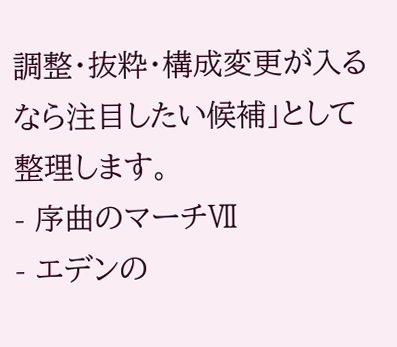調整・抜粋・構成変更が入るなら注目したい候補」として整理します。
- 序曲のマーチⅦ
- エデンの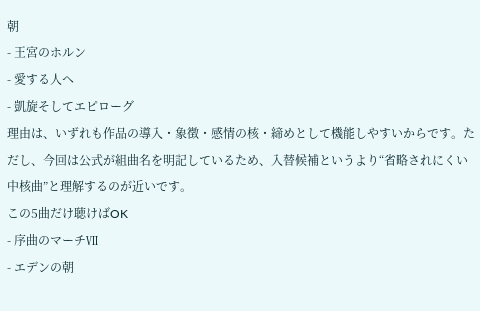朝
- 王宮のホルン
- 愛する人へ
- 凱旋そしてエピローグ
理由は、いずれも作品の導入・象徴・感情の核・締めとして機能しやすいからです。ただし、今回は公式が組曲名を明記しているため、入替候補というより“省略されにくい中核曲”と理解するのが近いです。
この5曲だけ聴けばOK
- 序曲のマーチⅦ
- エデンの朝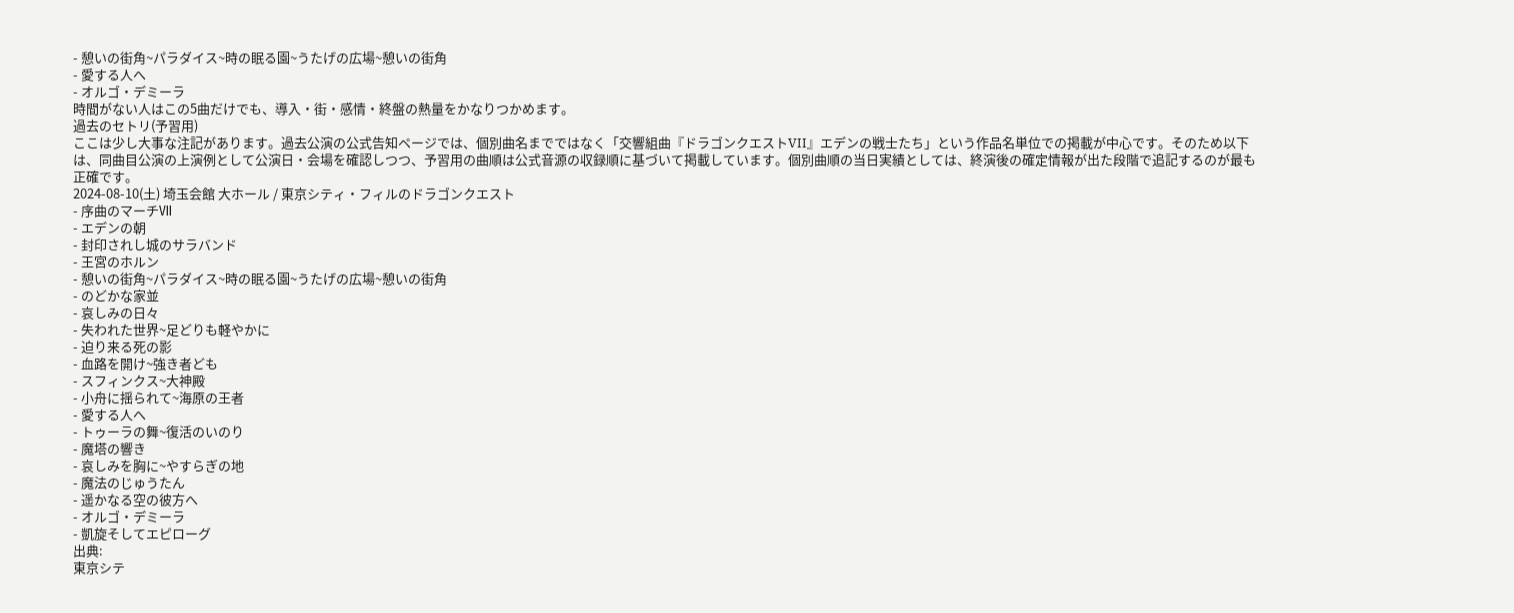- 憩いの街角~パラダイス~時の眠る園~うたげの広場~憩いの街角
- 愛する人へ
- オルゴ・デミーラ
時間がない人はこの5曲だけでも、導入・街・感情・終盤の熱量をかなりつかめます。
過去のセトリ(予習用)
ここは少し大事な注記があります。過去公演の公式告知ページでは、個別曲名までではなく「交響組曲『ドラゴンクエストVII』エデンの戦士たち」という作品名単位での掲載が中心です。そのため以下は、同曲目公演の上演例として公演日・会場を確認しつつ、予習用の曲順は公式音源の収録順に基づいて掲載しています。個別曲順の当日実績としては、終演後の確定情報が出た段階で追記するのが最も正確です。
2024-08-10(土) 埼玉会館 大ホール / 東京シティ・フィルのドラゴンクエスト
- 序曲のマーチⅦ
- エデンの朝
- 封印されし城のサラバンド
- 王宮のホルン
- 憩いの街角~パラダイス~時の眠る園~うたげの広場~憩いの街角
- のどかな家並
- 哀しみの日々
- 失われた世界~足どりも軽やかに
- 迫り来る死の影
- 血路を開け~強き者ども
- スフィンクス~大神殿
- 小舟に揺られて~海原の王者
- 愛する人へ
- トゥーラの舞~復活のいのり
- 魔塔の響き
- 哀しみを胸に~やすらぎの地
- 魔法のじゅうたん
- 遥かなる空の彼方へ
- オルゴ・デミーラ
- 凱旋そしてエピローグ
出典:
東京シテ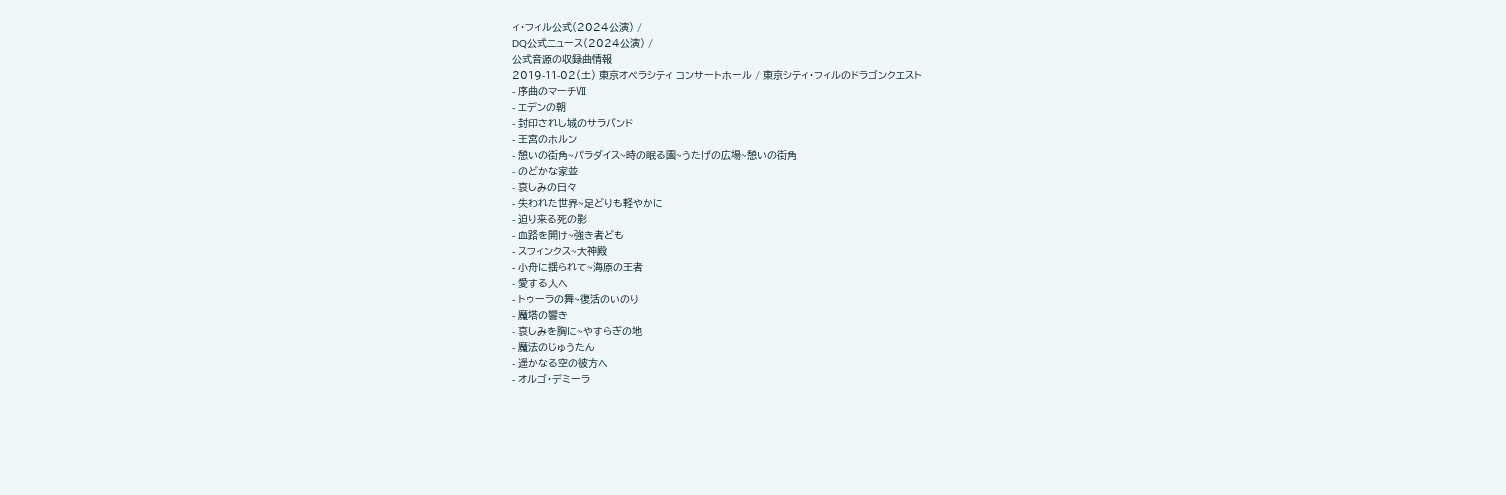ィ・フィル公式(2024公演) /
DQ公式ニュース(2024公演) /
公式音源の収録曲情報
2019-11-02(土) 東京オペラシティ コンサートホール / 東京シティ・フィルのドラゴンクエスト
- 序曲のマーチⅦ
- エデンの朝
- 封印されし城のサラバンド
- 王宮のホルン
- 憩いの街角~パラダイス~時の眠る園~うたげの広場~憩いの街角
- のどかな家並
- 哀しみの日々
- 失われた世界~足どりも軽やかに
- 迫り来る死の影
- 血路を開け~強き者ども
- スフィンクス~大神殿
- 小舟に揺られて~海原の王者
- 愛する人へ
- トゥーラの舞~復活のいのり
- 魔塔の響き
- 哀しみを胸に~やすらぎの地
- 魔法のじゅうたん
- 遥かなる空の彼方へ
- オルゴ・デミーラ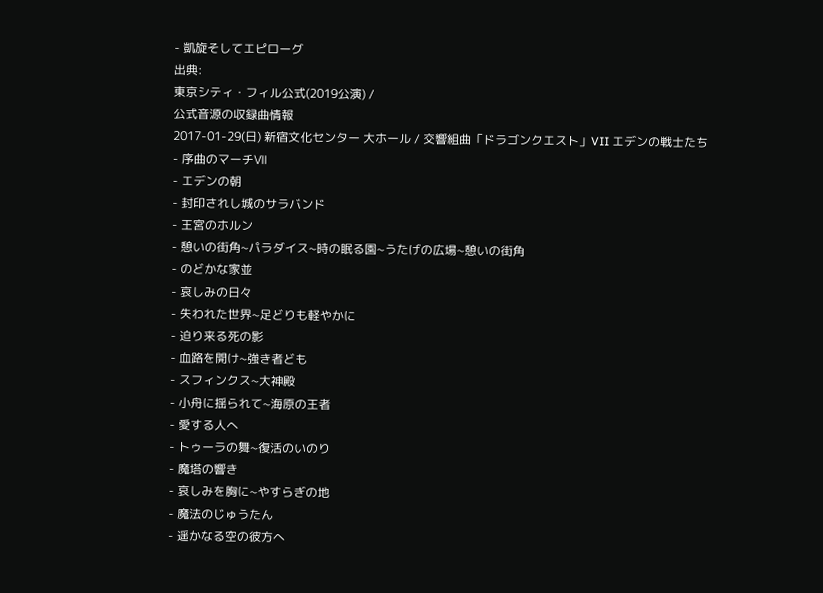- 凱旋そしてエピローグ
出典:
東京シティ・フィル公式(2019公演) /
公式音源の収録曲情報
2017-01-29(日) 新宿文化センター 大ホール / 交響組曲「ドラゴンクエスト」VII エデンの戦士たち
- 序曲のマーチⅦ
- エデンの朝
- 封印されし城のサラバンド
- 王宮のホルン
- 憩いの街角~パラダイス~時の眠る園~うたげの広場~憩いの街角
- のどかな家並
- 哀しみの日々
- 失われた世界~足どりも軽やかに
- 迫り来る死の影
- 血路を開け~強き者ども
- スフィンクス~大神殿
- 小舟に揺られて~海原の王者
- 愛する人へ
- トゥーラの舞~復活のいのり
- 魔塔の響き
- 哀しみを胸に~やすらぎの地
- 魔法のじゅうたん
- 遥かなる空の彼方へ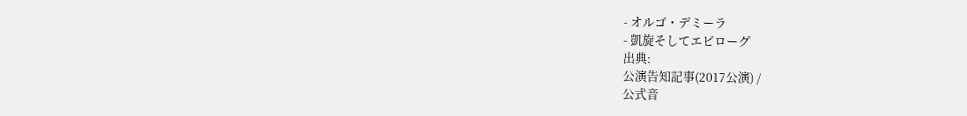- オルゴ・デミーラ
- 凱旋そしてエピローグ
出典:
公演告知記事(2017公演) /
公式音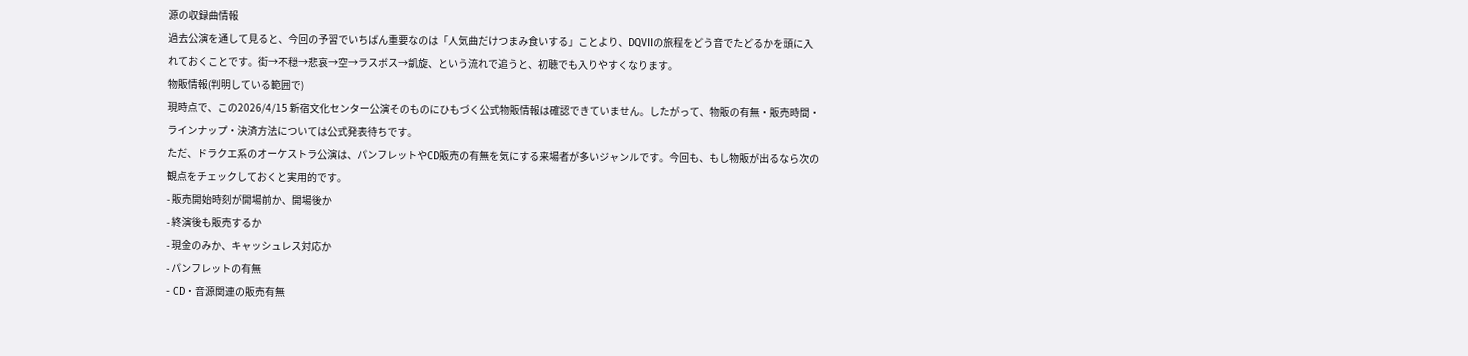源の収録曲情報
過去公演を通して見ると、今回の予習でいちばん重要なのは「人気曲だけつまみ食いする」ことより、DQVIIの旅程をどう音でたどるかを頭に入れておくことです。街→不穏→悲哀→空→ラスボス→凱旋、という流れで追うと、初聴でも入りやすくなります。
物販情報(判明している範囲で)
現時点で、この2026/4/15 新宿文化センター公演そのものにひもづく公式物販情報は確認できていません。したがって、物販の有無・販売時間・ラインナップ・決済方法については公式発表待ちです。
ただ、ドラクエ系のオーケストラ公演は、パンフレットやCD販売の有無を気にする来場者が多いジャンルです。今回も、もし物販が出るなら次の観点をチェックしておくと実用的です。
- 販売開始時刻が開場前か、開場後か
- 終演後も販売するか
- 現金のみか、キャッシュレス対応か
- パンフレットの有無
- CD・音源関連の販売有無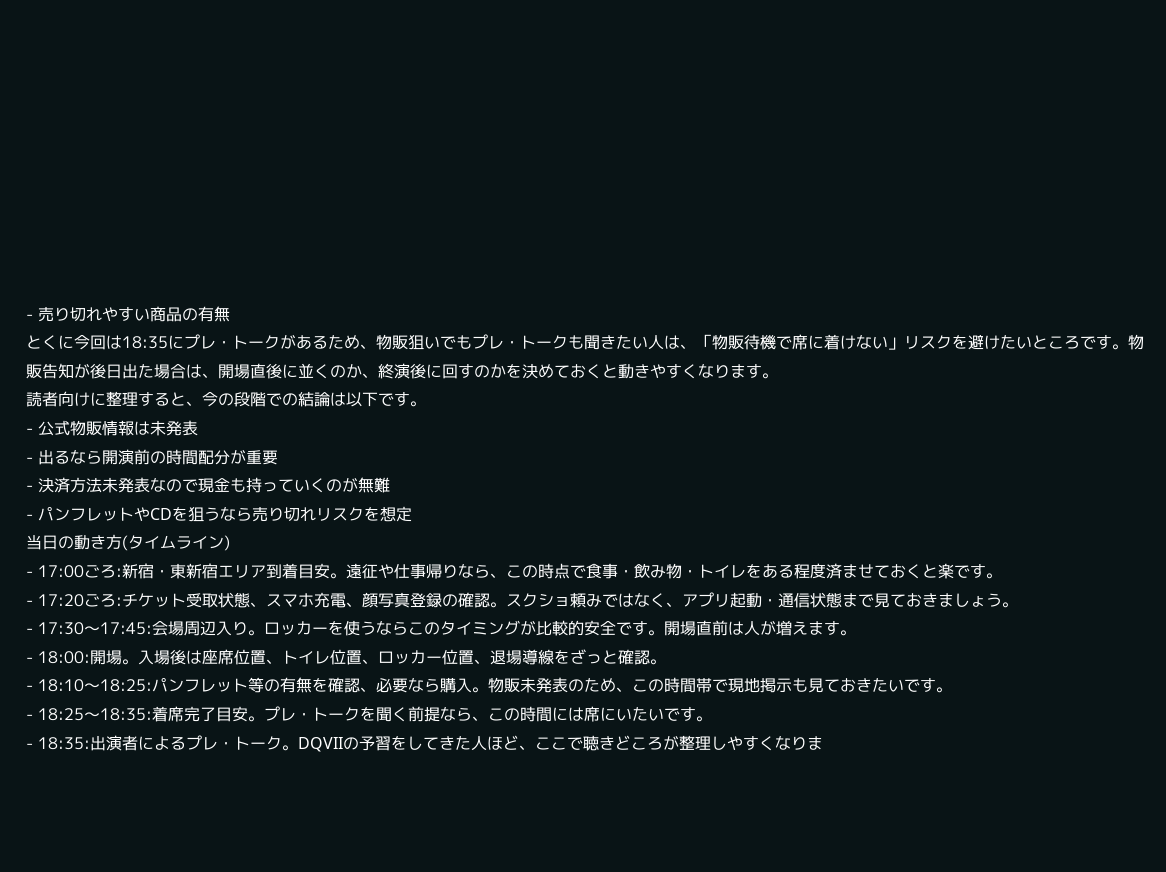- 売り切れやすい商品の有無
とくに今回は18:35にプレ・トークがあるため、物販狙いでもプレ・トークも聞きたい人は、「物販待機で席に着けない」リスクを避けたいところです。物販告知が後日出た場合は、開場直後に並くのか、終演後に回すのかを決めておくと動きやすくなります。
読者向けに整理すると、今の段階での結論は以下です。
- 公式物販情報は未発表
- 出るなら開演前の時間配分が重要
- 決済方法未発表なので現金も持っていくのが無難
- パンフレットやCDを狙うなら売り切れリスクを想定
当日の動き方(タイムライン)
- 17:00ごろ:新宿・東新宿エリア到着目安。遠征や仕事帰りなら、この時点で食事・飲み物・トイレをある程度済ませておくと楽です。
- 17:20ごろ:チケット受取状態、スマホ充電、顔写真登録の確認。スクショ頼みではなく、アプリ起動・通信状態まで見ておきましょう。
- 17:30〜17:45:会場周辺入り。ロッカーを使うならこのタイミングが比較的安全です。開場直前は人が増えます。
- 18:00:開場。入場後は座席位置、トイレ位置、ロッカー位置、退場導線をざっと確認。
- 18:10〜18:25:パンフレット等の有無を確認、必要なら購入。物販未発表のため、この時間帯で現地掲示も見ておきたいです。
- 18:25〜18:35:着席完了目安。プレ・トークを聞く前提なら、この時間には席にいたいです。
- 18:35:出演者によるプレ・トーク。DQVIIの予習をしてきた人ほど、ここで聴きどころが整理しやすくなりま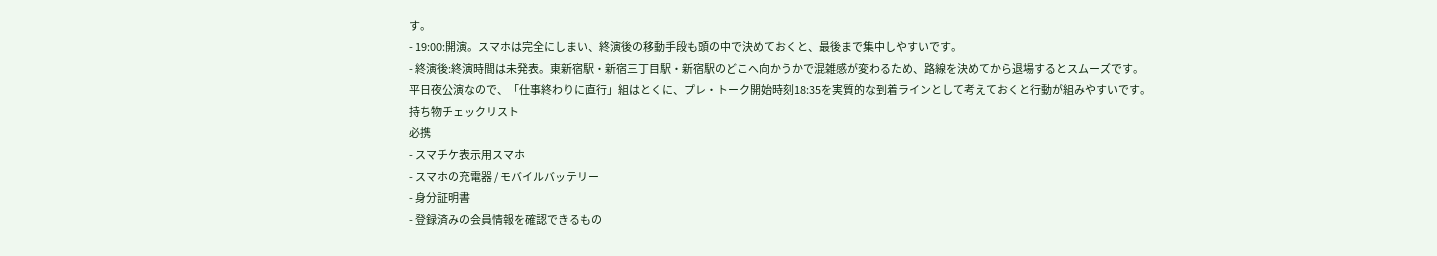す。
- 19:00:開演。スマホは完全にしまい、終演後の移動手段も頭の中で決めておくと、最後まで集中しやすいです。
- 終演後:終演時間は未発表。東新宿駅・新宿三丁目駅・新宿駅のどこへ向かうかで混雑感が変わるため、路線を決めてから退場するとスムーズです。
平日夜公演なので、「仕事終わりに直行」組はとくに、プレ・トーク開始時刻18:35を実質的な到着ラインとして考えておくと行動が組みやすいです。
持ち物チェックリスト
必携
- スマチケ表示用スマホ
- スマホの充電器 / モバイルバッテリー
- 身分証明書
- 登録済みの会員情報を確認できるもの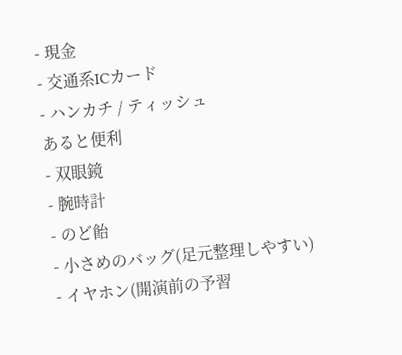- 現金
- 交通系ICカード
- ハンカチ / ティッシュ
あると便利
- 双眼鏡
- 腕時計
- のど飴
- 小さめのバッグ(足元整理しやすい)
- イヤホン(開演前の予習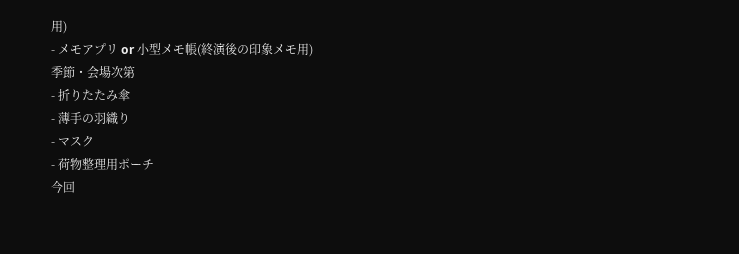用)
- メモアプリ or 小型メモ帳(終演後の印象メモ用)
季節・会場次第
- 折りたたみ傘
- 薄手の羽織り
- マスク
- 荷物整理用ポーチ
今回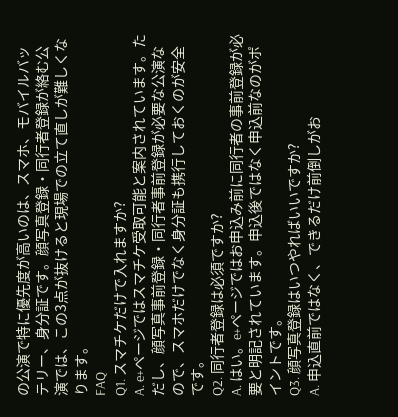の公演で特に優先度が高いのは、スマホ、モバイルバッテリー、身分証です。顔写真登録・同行者登録が絡む公演では、この3点が抜けると現場での立て直しが難しくなります。
FAQ
Q1. スマチケだけで入れますか?
A. e+ページではスマチケ受取可能と案内されています。ただし、顔写真事前登録・同行者事前登録が必要な公演なので、スマホだけでなく身分証も携行しておくのが安全です。
Q2. 同行者登録は必須ですか?
A. はい。e+ページではお申込み前に同行者の事前登録が必要と明記されています。申込後ではなく申込前なのがポイントです。
Q3. 顔写真登録はいつやればいいですか?
A. 申込直前ではなく、できるだけ前倒しがお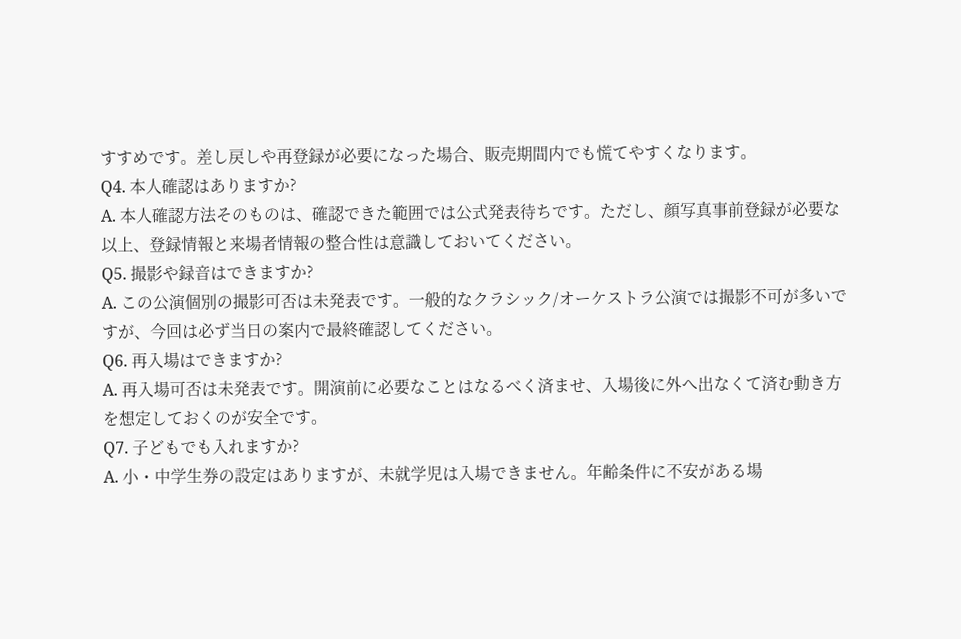すすめです。差し戻しや再登録が必要になった場合、販売期間内でも慌てやすくなります。
Q4. 本人確認はありますか?
A. 本人確認方法そのものは、確認できた範囲では公式発表待ちです。ただし、顔写真事前登録が必要な以上、登録情報と来場者情報の整合性は意識しておいてください。
Q5. 撮影や録音はできますか?
A. この公演個別の撮影可否は未発表です。一般的なクラシック/オーケストラ公演では撮影不可が多いですが、今回は必ず当日の案内で最終確認してください。
Q6. 再入場はできますか?
A. 再入場可否は未発表です。開演前に必要なことはなるべく済ませ、入場後に外へ出なくて済む動き方を想定しておくのが安全です。
Q7. 子どもでも入れますか?
A. 小・中学生券の設定はありますが、未就学児は入場できません。年齢条件に不安がある場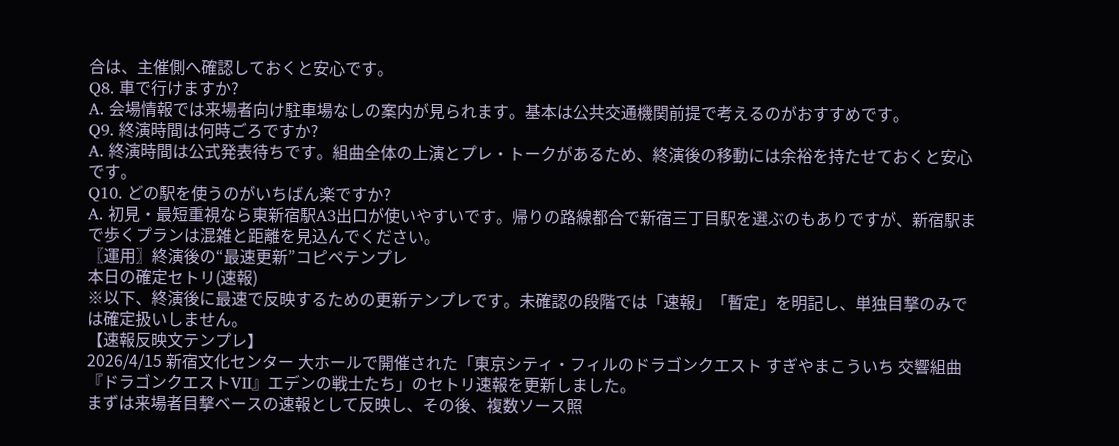合は、主催側へ確認しておくと安心です。
Q8. 車で行けますか?
A. 会場情報では来場者向け駐車場なしの案内が見られます。基本は公共交通機関前提で考えるのがおすすめです。
Q9. 終演時間は何時ごろですか?
A. 終演時間は公式発表待ちです。組曲全体の上演とプレ・トークがあるため、終演後の移動には余裕を持たせておくと安心です。
Q10. どの駅を使うのがいちばん楽ですか?
A. 初見・最短重視なら東新宿駅A3出口が使いやすいです。帰りの路線都合で新宿三丁目駅を選ぶのもありですが、新宿駅まで歩くプランは混雑と距離を見込んでください。
〖運用〗終演後の“最速更新”コピペテンプレ
本日の確定セトリ(速報)
※以下、終演後に最速で反映するための更新テンプレです。未確認の段階では「速報」「暫定」を明記し、単独目撃のみでは確定扱いしません。
【速報反映文テンプレ】
2026/4/15 新宿文化センター 大ホールで開催された「東京シティ・フィルのドラゴンクエスト すぎやまこういち 交響組曲『ドラゴンクエストVII』エデンの戦士たち」のセトリ速報を更新しました。
まずは来場者目撃ベースの速報として反映し、その後、複数ソース照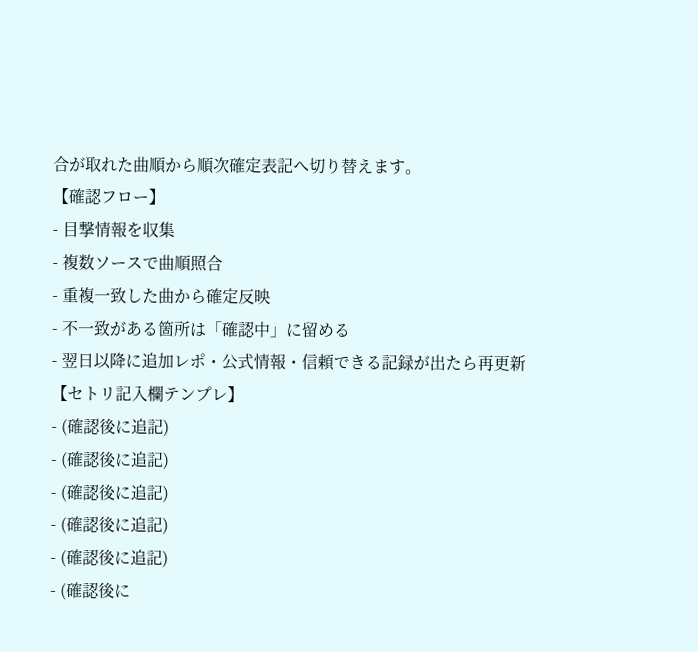合が取れた曲順から順次確定表記へ切り替えます。
【確認フロー】
- 目撃情報を収集
- 複数ソースで曲順照合
- 重複一致した曲から確定反映
- 不一致がある箇所は「確認中」に留める
- 翌日以降に追加レポ・公式情報・信頼できる記録が出たら再更新
【セトリ記入欄テンプレ】
- (確認後に追記)
- (確認後に追記)
- (確認後に追記)
- (確認後に追記)
- (確認後に追記)
- (確認後に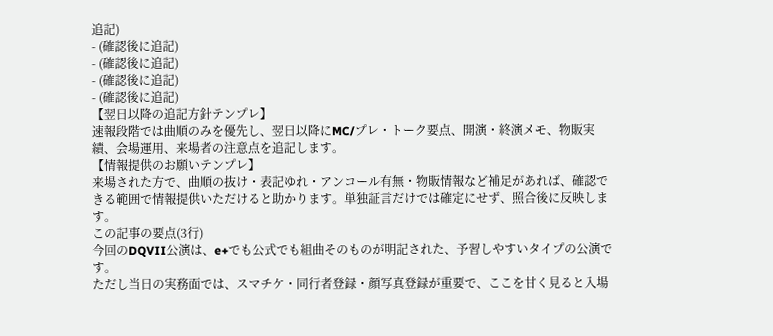追記)
- (確認後に追記)
- (確認後に追記)
- (確認後に追記)
- (確認後に追記)
【翌日以降の追記方針テンプレ】
速報段階では曲順のみを優先し、翌日以降にMC/プレ・トーク要点、開演・終演メモ、物販実績、会場運用、来場者の注意点を追記します。
【情報提供のお願いテンプレ】
来場された方で、曲順の抜け・表記ゆれ・アンコール有無・物販情報など補足があれば、確認できる範囲で情報提供いただけると助かります。単独証言だけでは確定にせず、照合後に反映します。
この記事の要点(3行)
今回のDQVII公演は、e+でも公式でも組曲そのものが明記された、予習しやすいタイプの公演です。
ただし当日の実務面では、スマチケ・同行者登録・顔写真登録が重要で、ここを甘く見ると入場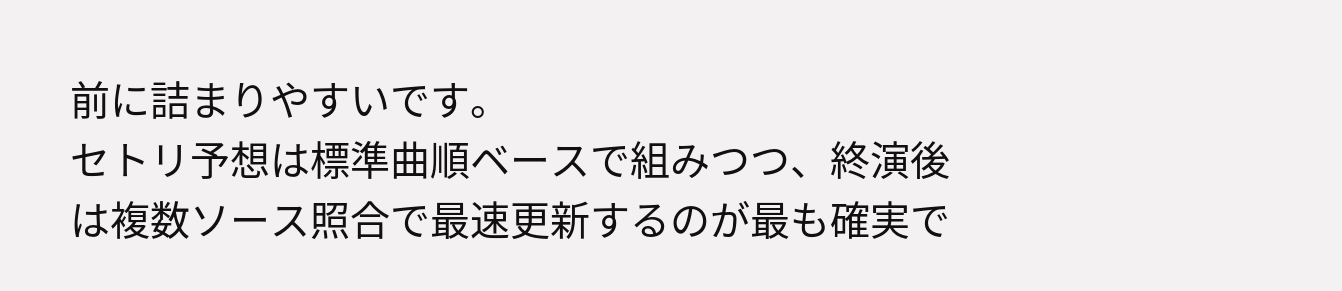前に詰まりやすいです。
セトリ予想は標準曲順ベースで組みつつ、終演後は複数ソース照合で最速更新するのが最も確実で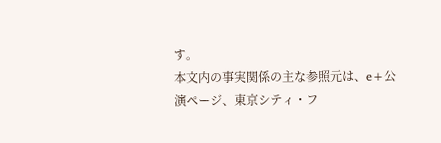す。
本文内の事実関係の主な参照元は、e+公演ページ、東京シティ・フ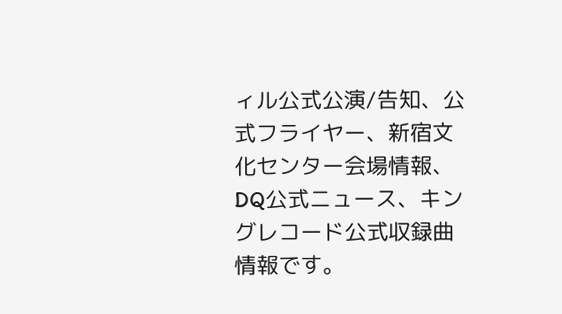ィル公式公演/告知、公式フライヤー、新宿文化センター会場情報、DQ公式ニュース、キングレコード公式収録曲情報です。